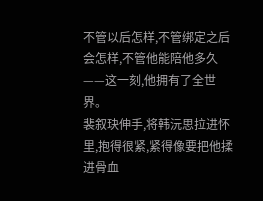不管以后怎样,不管绑定之后会怎样,不管他能陪他多久——这一刻,他拥有了全世界。
裴叙玦伸手,将韩沅思拉进怀里,抱得很紧,紧得像要把他揉进骨血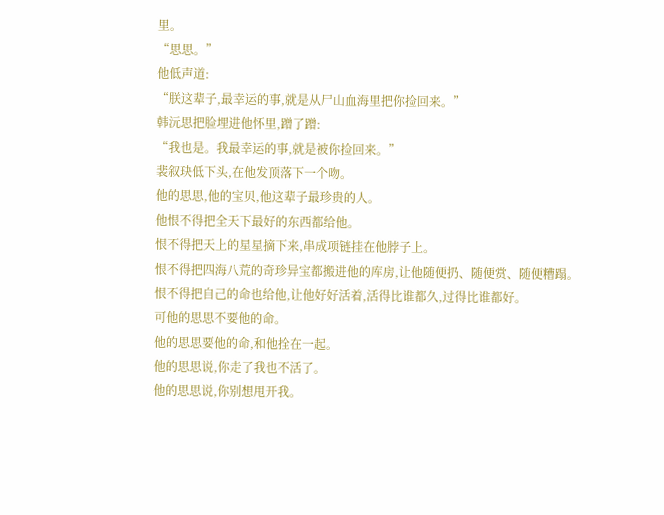里。
“思思。”
他低声道:
“朕这辈子,最幸运的事,就是从尸山血海里把你捡回来。”
韩沅思把脸埋进他怀里,蹭了蹭:
“我也是。我最幸运的事,就是被你捡回来。”
裴叙玦低下头,在他发顶落下一个吻。
他的思思,他的宝贝,他这辈子最珍贵的人。
他恨不得把全天下最好的东西都给他。
恨不得把天上的星星摘下来,串成项链挂在他脖子上。
恨不得把四海八荒的奇珍异宝都搬进他的库房,让他随便扔、随便赏、随便糟蹋。
恨不得把自己的命也给他,让他好好活着,活得比谁都久,过得比谁都好。
可他的思思不要他的命。
他的思思要他的命,和他拴在一起。
他的思思说,你走了我也不活了。
他的思思说,你别想甩开我。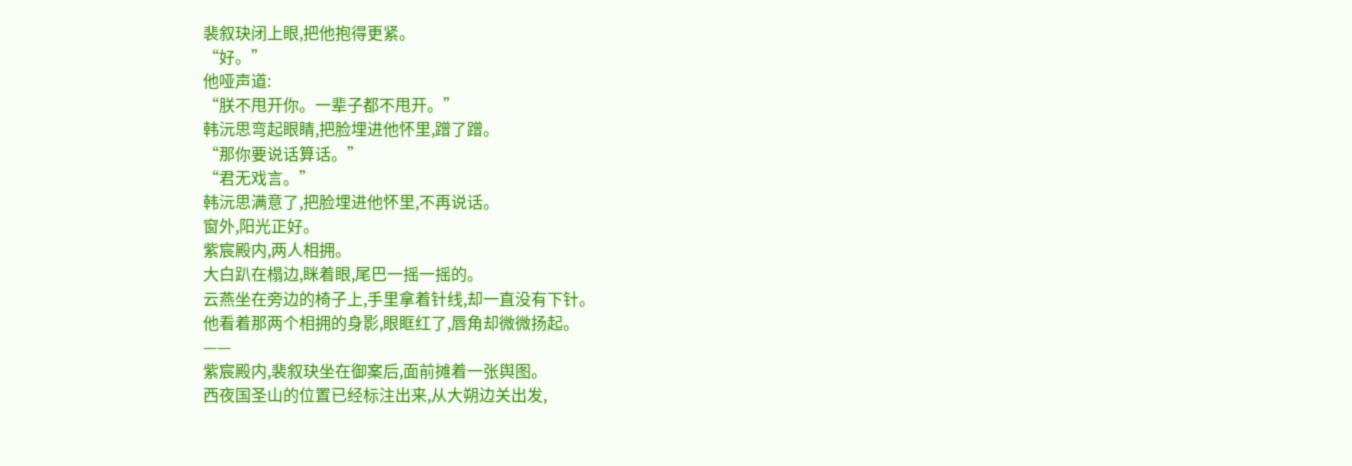裴叙玦闭上眼,把他抱得更紧。
“好。”
他哑声道:
“朕不甩开你。一辈子都不甩开。”
韩沅思弯起眼睛,把脸埋进他怀里,蹭了蹭。
“那你要说话算话。”
“君无戏言。”
韩沅思满意了,把脸埋进他怀里,不再说话。
窗外,阳光正好。
紫宸殿内,两人相拥。
大白趴在榻边,眯着眼,尾巴一摇一摇的。
云燕坐在旁边的椅子上,手里拿着针线,却一直没有下针。
他看着那两个相拥的身影,眼眶红了,唇角却微微扬起。
——
紫宸殿内,裴叙玦坐在御案后,面前摊着一张舆图。
西夜国圣山的位置已经标注出来,从大朔边关出发,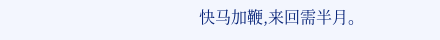快马加鞭,来回需半月。